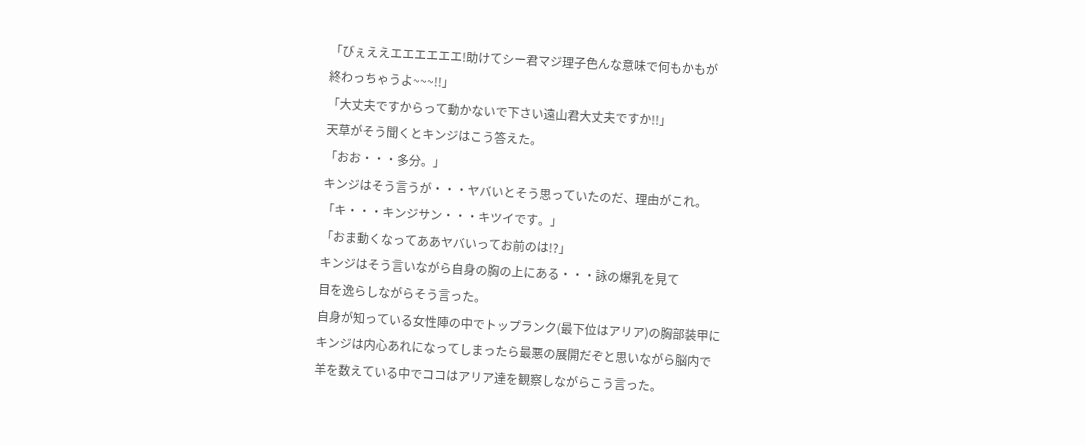「びぇええエエエエエエ!助けてシー君マジ理子色んな意味で何もかもが
終わっちゃうよ~~~!!」
「大丈夫ですからって動かないで下さい遠山君大丈夫ですか!!」
天草がそう聞くとキンジはこう答えた。
「おお・・・多分。」
キンジはそう言うが・・・ヤバいとそう思っていたのだ、理由がこれ。
「キ・・・キンジサン・・・キツイです。」
「おま動くなってああヤバいってお前のは!?」
キンジはそう言いながら自身の胸の上にある・・・詠の爆乳を見て
目を逸らしながらそう言った。
自身が知っている女性陣の中でトップランク(最下位はアリア)の胸部装甲に
キンジは内心あれになってしまったら最悪の展開だぞと思いながら脳内で
羊を数えている中でココはアリア達を観察しながらこう言った。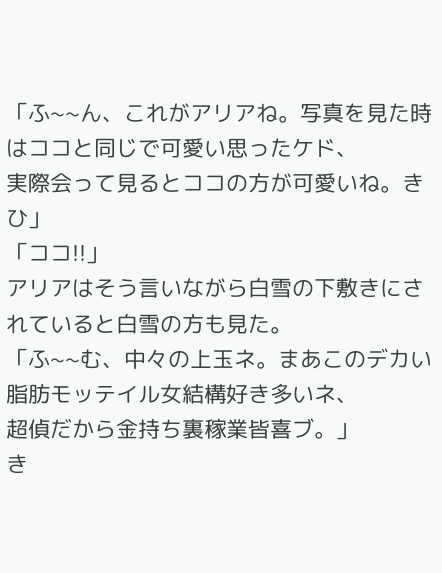「ふ~~ん、これがアリアね。写真を見た時はココと同じで可愛い思ったケド、
実際会って見るとココの方が可愛いね。きひ」
「ココ!!」
アリアはそう言いながら白雪の下敷きにされていると白雪の方も見た。
「ふ~~む、中々の上玉ネ。まあこのデカい脂肪モッテイル女結構好き多いネ、
超偵だから金持ち裏稼業皆喜ブ。」
き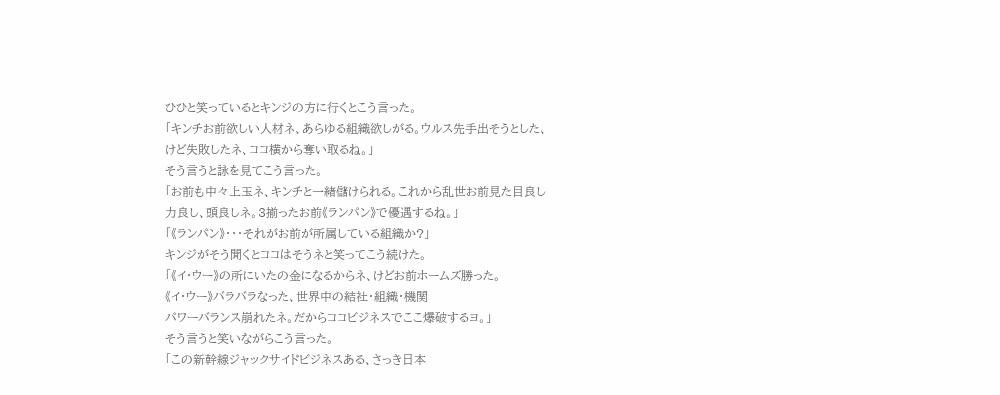ひひと笑っているとキンジの方に行くとこう言った。
「キンチお前欲しい人材ネ、あらゆる組織欲しがる。ウルス先手出そうとした、
けど失敗したネ、ココ横から奪い取るね。」
そう言うと詠を見てこう言った。
「お前も中々上玉ネ、キンチと一緒儲けられる。これから乱世お前見た目良し
力良し、頭良しネ。3揃ったお前《ランパン》で優遇するね。」
「《ランパン》・・・それがお前が所属している組織か?」
キンジがそう聞くとココはそうネと笑ってこう続けた。
「《イ・ウー》の所にいたの金になるからネ、けどお前ホームズ勝った。
《イ・ウー》バラバラなった、世界中の結社・組織・機関
パワーバランス崩れたネ。だからココビジネスでここ爆破するヨ。」
そう言うと笑いながらこう言った。
「この新幹線ジャックサイドビジネスある、さっき日本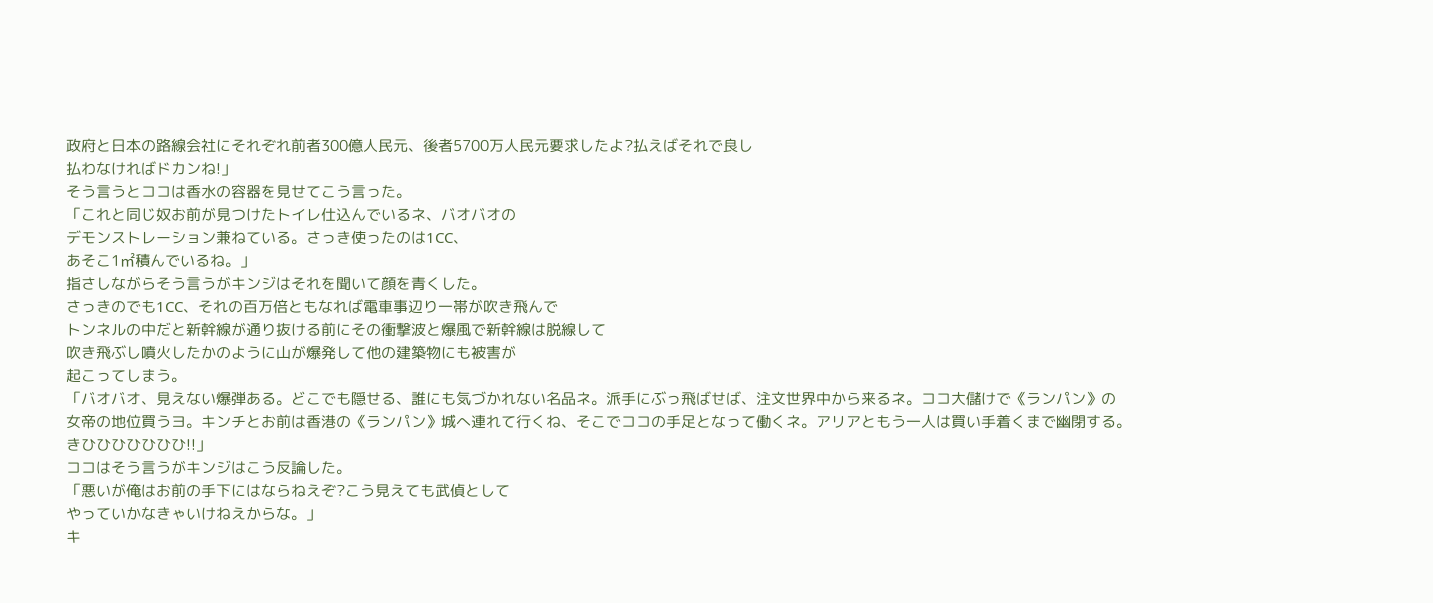政府と日本の路線会社にそれぞれ前者300億人民元、後者5700万人民元要求したよ?払えばそれで良し
払わなければドカンね!」
そう言うとココは香水の容器を見せてこう言った。
「これと同じ奴お前が見つけたトイレ仕込んでいるネ、バオバオの
デモンストレーション兼ねている。さっき使ったのは1CC、
あそこ1㎡積んでいるね。」
指さしながらそう言うがキンジはそれを聞いて顔を青くした。
さっきのでも1CC、それの百万倍ともなれば電車事辺り一帯が吹き飛んで
トンネルの中だと新幹線が通り抜ける前にその衝撃波と爆風で新幹線は脱線して
吹き飛ぶし噴火したかのように山が爆発して他の建築物にも被害が
起こってしまう。
「バオバオ、見えない爆弾ある。どこでも隠せる、誰にも気づかれない名品ネ。派手にぶっ飛ばせば、注文世界中から来るネ。ココ大儲けで《ランパン》の
女帝の地位買うヨ。キンチとお前は香港の《ランパン》城へ連れて行くね、そこでココの手足となって働くネ。アリアともう一人は買い手着くまで幽閉する。
きひひひひひひひ!!」
ココはそう言うがキンジはこう反論した。
「悪いが俺はお前の手下にはならねえぞ?こう見えても武偵として
やっていかなきゃいけねえからな。」
キ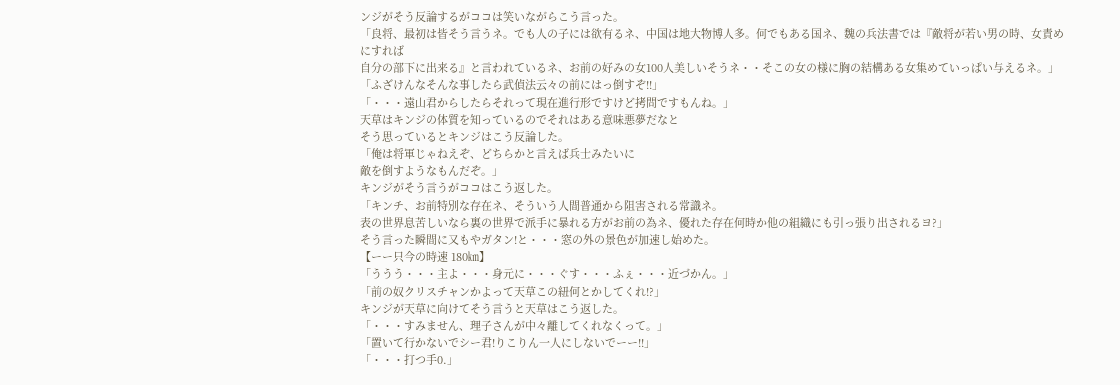ンジがそう反論するがココは笑いながらこう言った。
「良将、最初は皆そう言うネ。でも人の子には欲有るネ、中国は地大物博人多。何でもある国ネ、魏の兵法書では『敵将が若い男の時、女責めにすれば
自分の部下に出来る』と言われているネ、お前の好みの女100人美しいそうネ・・そこの女の様に胸の結構ある女集めていっぱい与えるネ。」
「ふざけんなそんな事したら武偵法云々の前にはっ倒すぞ!!」
「・・・遠山君からしたらそれって現在進行形ですけど拷問ですもんね。」
天草はキンジの体質を知っているのでそれはある意味悪夢だなと
そう思っているとキンジはこう反論した。
「俺は将軍じゃねえぞ、どちらかと言えば兵士みたいに
敵を倒すようなもんだぞ。」
キンジがそう言うがココはこう返した。
「キンチ、お前特別な存在ネ、そういう人間普通から阻害される常識ネ。
表の世界息苦しいなら裏の世界で派手に暴れる方がお前の為ネ、優れた存在何時か他の組織にも引っ張り出されるヨ?」
そう言った瞬間に又もやガタン!と・・・窓の外の景色が加速し始めた。
【ーー只今の時速 180㎞】
「ううう・・・主よ・・・身元に・・・ぐす・・・ふぇ・・・近づかん。」
「前の奴クリスチャンかよって天草この紐何とかしてくれ!?」
キンジが天草に向けてそう言うと天草はこう返した。
「・・・すみません、理子さんが中々離してくれなくって。」
「置いて行かないでシー君!りこりん一人にしないでーー!!」
「・・・打つ手0.」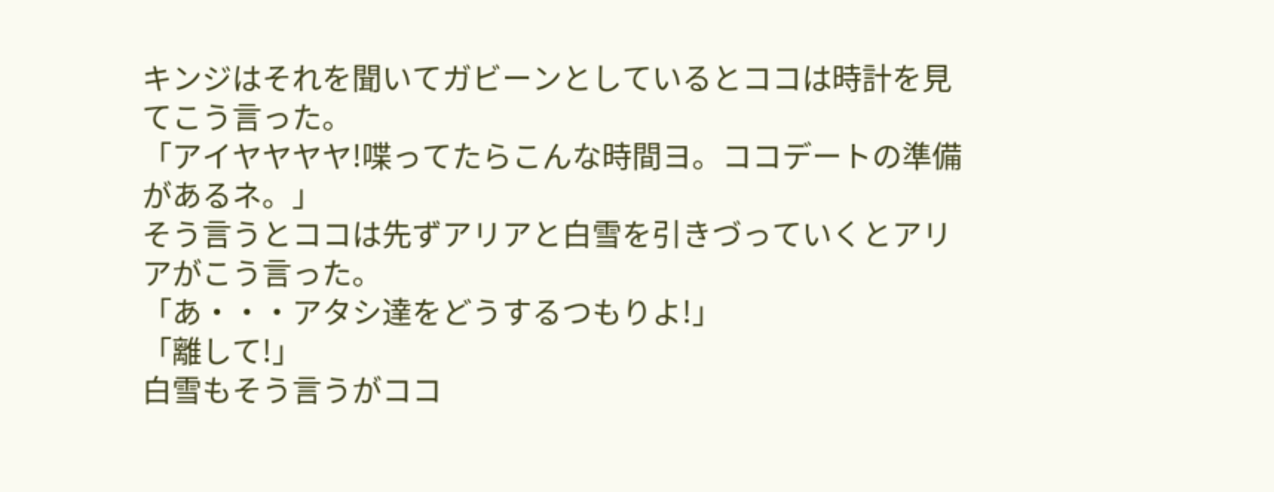キンジはそれを聞いてガビーンとしているとココは時計を見てこう言った。
「アイヤヤヤヤ!喋ってたらこんな時間ヨ。ココデートの準備があるネ。」
そう言うとココは先ずアリアと白雪を引きづっていくとアリアがこう言った。
「あ・・・アタシ達をどうするつもりよ!」
「離して!」
白雪もそう言うがココ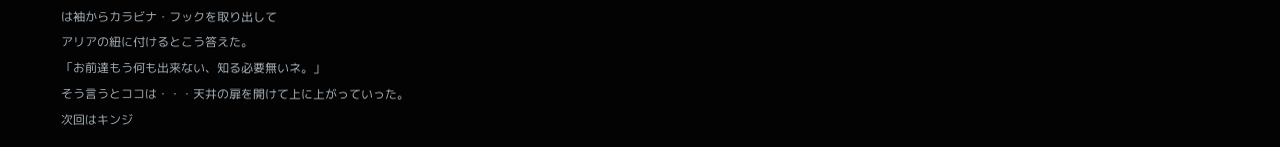は袖からカラビナ・フックを取り出して
アリアの紐に付けるとこう答えた。
「お前達もう何も出来ない、知る必要無いネ。」
そう言うとココは・・・天井の扉を開けて上に上がっていった。
次回はキンジ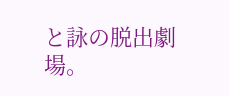と詠の脱出劇場。